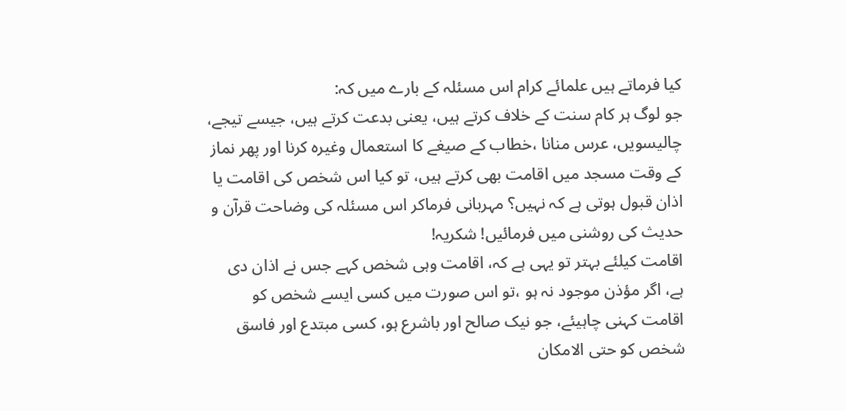کیا فرماتے ہیں علمائے کرام اس مسئلہ کے بارے میں کہ:
جو لوگ ہر کام سنت کے خلاف کرتے ہیں، یعنی بدعت کرتے ہیں، جیسے تیجے، چالیسویں، عرس منانا ،خطاب کے صیغے کا استعمال وغیرہ کرنا اور پھر نماز کے وقت مسجد میں اقامت بھی کرتے ہیں، تو کیا اس شخص کی اقامت یا اذان قبول ہوتی ہے کہ نہیں؟ مہربانی فرماکر اس مسئلہ کی وضاحت قرآن و حدیث کی روشنی میں فرمائیں! شکریہ!
اقامت کیلئے بہتر تو یہی ہے کہ، اقامت وہی شخص کہے جس نے اذان دی ہے، اگر مؤذن موجود نہ ہو ،تو اس صورت میں کسی ایسے شخص کو اقامت کہنی چاہیئے، جو نیک صالح اور باشرع ہو، کسی مبتدع اور فاسق شخص کو حتی الامکان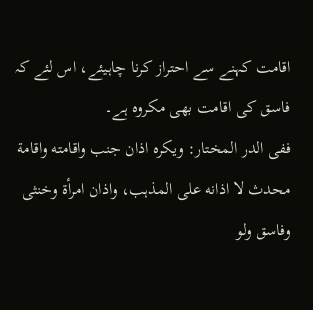اقامت کہنے سے احتراز کرنا چاہیئے، اس لئے کہ فاسق کی اقامت بھی مکروہ ہے۔
ففی الدر المختار: ویکرہ اذان جنب واقامته واقامة محدث لا اذانه علی المذہب، واذان امرأۃ وخنثی وفاسق ولو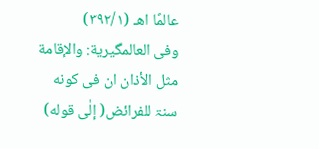عالمًا اھـ (٣٩٢/١)
وفی العالمگیریة: والإقامة مثل الأذان ان فی کونه سنۃ للفرائض( إلٰی قوله)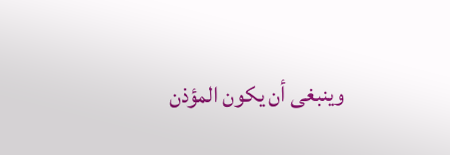وینبغی أن یکون المؤذن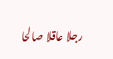رجلا عاقلا صالحا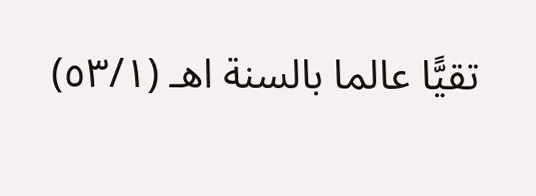تقیًّا عالما بالسنة اھـ (٥٣/١)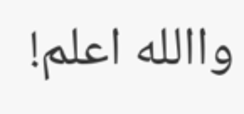واالله اعلم!